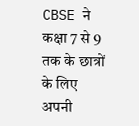CBSE ने कक्षा 7 से 9 तक के छात्रों के लिए अपनी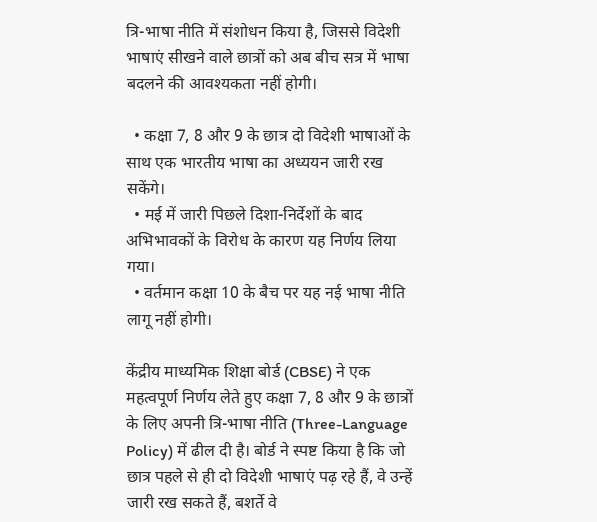त्रि-भाषा नीति में संशोधन किया है, जिससे विदेशी भाषाएं सीखने वाले छात्रों को अब बीच सत्र में भाषा बदलने की आवश्यकता नहीं होगी।

  • कक्षा 7, 8 और 9 के छात्र दो विदेशी भाषाओं के साथ एक भारतीय भाषा का अध्ययन जारी रख सकेंगे।
  • मई में जारी पिछले दिशा-निर्देशों के बाद अभिभावकों के विरोध के कारण यह निर्णय लिया गया।
  • वर्तमान कक्षा 10 के बैच पर यह नई भाषा नीति लागू नहीं होगी।

केंद्रीय माध्यमिक शिक्षा बोर्ड (CBSE) ने एक महत्वपूर्ण निर्णय लेते हुए कक्षा 7, 8 और 9 के छात्रों के लिए अपनी त्रि-भाषा नीति (Three-Language Policy) में ढील दी है। बोर्ड ने स्पष्ट किया है कि जो छात्र पहले से ही दो विदेशी भाषाएं पढ़ रहे हैं, वे उन्हें जारी रख सकते हैं, बशर्ते वे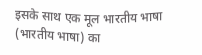इसके साथ एक मूल भारतीय भाषा (भारतीय भाषा) का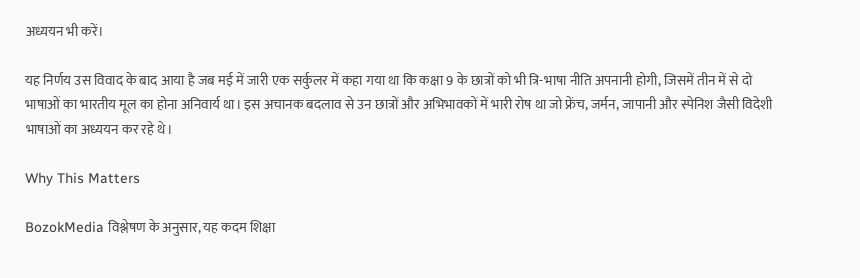अध्ययन भी करें।

यह निर्णय उस विवाद के बाद आया है जब मई में जारी एक सर्कुलर में कहा गया था कि कक्षा 9 के छात्रों को भी त्रि-भाषा नीति अपनानी होगी, जिसमें तीन में से दो भाषाओं का भारतीय मूल का होना अनिवार्य था। इस अचानक बदलाव से उन छात्रों और अभिभावकों में भारी रोष था जो फ्रेंच, जर्मन, जापानी और स्पेनिश जैसी विदेशी भाषाओं का अध्ययन कर रहे थे।

Why This Matters

BozokMedia विश्लेषण के अनुसार, यह कदम शिक्षा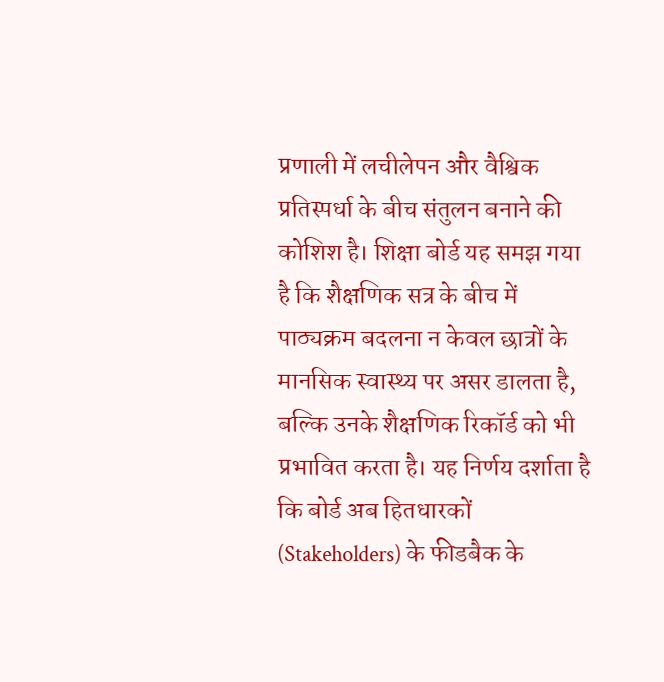प्रणाली में लचीलेपन और वैश्विक प्रतिस्पर्धा के बीच संतुलन बनाने की कोशिश है। शिक्षा बोर्ड यह समझ गया है कि शैक्षणिक सत्र के बीच में पाठ्यक्रम बदलना न केवल छात्रों के मानसिक स्वास्थ्य पर असर डालता है, बल्कि उनके शैक्षणिक रिकॉर्ड को भी प्रभावित करता है। यह निर्णय दर्शाता है कि बोर्ड अब हितधारकों (Stakeholders) के फीडबैक के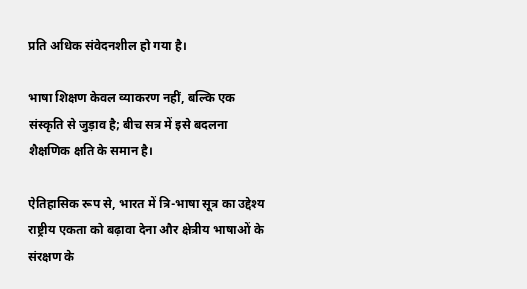प्रति अधिक संवेदनशील हो गया है।

भाषा शिक्षण केवल व्याकरण नहीं, बल्कि एक संस्कृति से जुड़ाव है; बीच सत्र में इसे बदलना शैक्षणिक क्षति के समान है।

ऐतिहासिक रूप से, भारत में त्रि-भाषा सूत्र का उद्देश्य राष्ट्रीय एकता को बढ़ावा देना और क्षेत्रीय भाषाओं के संरक्षण के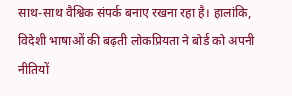साथ-साथ वैश्विक संपर्क बनाए रखना रहा है। हालांकि, विदेशी भाषाओं की बढ़ती लोकप्रियता ने बोर्ड को अपनी नीतियों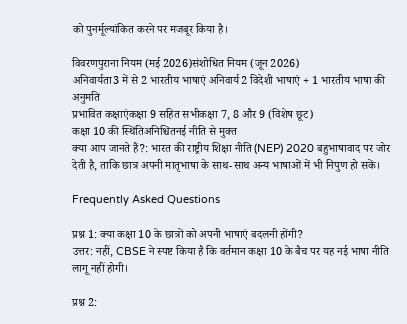को पुनर्मूल्यांकित करने पर मजबूर किया है।

विवरणपुराना नियम (मई 2026)संशोधित नियम (जून 2026)
अनिवार्यता3 में से 2 भारतीय भाषाएं अनिवार्य2 विदेशी भाषाएं + 1 भारतीय भाषा की अनुमति
प्रभावित कक्षाएंकक्षा 9 सहित सभीकक्षा 7, 8 और 9 (विशेष छूट)
कक्षा 10 की स्थितिअनिश्चितनई नीति से मुक्त
क्या आप जानते हैं?: भारत की राष्ट्रीय शिक्षा नीति (NEP) 2020 बहुभाषावाद पर जोर देती है, ताकि छात्र अपनी मातृभाषा के साथ-साथ अन्य भाषाओं में भी निपुण हो सकें।

Frequently Asked Questions

प्रश्न 1: क्या कक्षा 10 के छात्रों को अपनी भाषाएं बदलनी होंगी?
उत्तर: नहीं, CBSE ने स्पष्ट किया है कि वर्तमान कक्षा 10 के बैच पर यह नई भाषा नीति लागू नहीं होगी।

प्रश्न 2: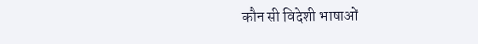कौन सी विदेशी भाषाओं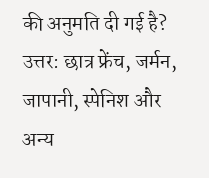की अनुमति दी गई है?
उत्तर: छात्र फ्रेंच, जर्मन, जापानी, स्पेनिश और अन्य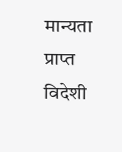मान्यता प्राप्त विदेशी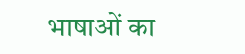भाषाओं का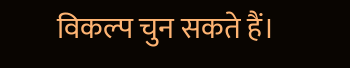विकल्प चुन सकते हैं।